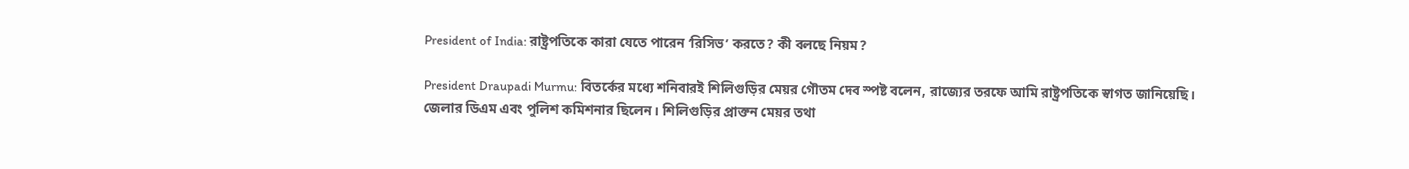President of India: রাষ্ট্রপতিকে কারা যেতে পারেন ‘রিসিভ’ করতে? কী বলছে নিয়ম?

President Draupadi Murmu: বিতর্কের মধ্যে শনিবারই শিলিগুড়ির মেয়র গৌতম দেব স্পষ্ট বলেন, রাজ্যের তরফে আমি রাষ্ট্রপতিকে স্বাগত জানিয়েছি। জেলার ডিএম এবং পুলিশ কমিশনার ছিলেন। শিলিগুড়ির প্রাক্তন মেয়র তথা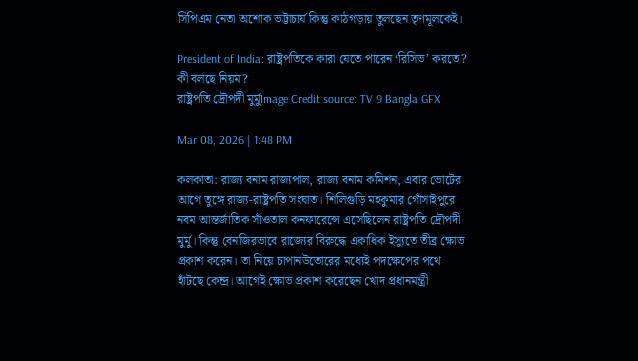সিপিএম নেতা অশোক ভট্টাচার্য কিন্তু কাঠগড়ায় তুলছেন তৃণমূলকেই।

President of India: রাষ্ট্রপতিকে কারা যেতে পারেন ‘রিসিভ’ করতে? কী বলছে নিয়ম?
রাষ্ট্রপতি দ্রৌপদী মুর্মুImage Credit source: TV 9 Bangla GFX

Mar 08, 2026 | 1:48 PM

কলকাতা: রাজ্য বনাম রাজ্যপাল, রাজ্য বনাম কমিশন, এবার ভোটের আগে তুঙ্গে রাজ্য-রাষ্ট্রপতি সংঘাত। শিলিগুড়ি মহকুমার গোঁসাইপুরে নবম আন্তর্জাতিক সাঁওতাল কনফারেন্সে এসেছিলেন রাষ্ট্রপতি দ্রৌপদী মুর্মু। কিন্তু বেনজিরভাবে রাজ্যের বিরুদ্ধে একাধিক ইস্যুতে তীব্র ক্ষোভ প্রকাশ করেন। তা নিয়ে চাপানউতোরের মধ্যেই পদক্ষেপের পথে হাঁটছে কেন্দ্র। আগেই ক্ষোভ প্রকাশ করেছেন খোদ প্রধানমন্ত্রী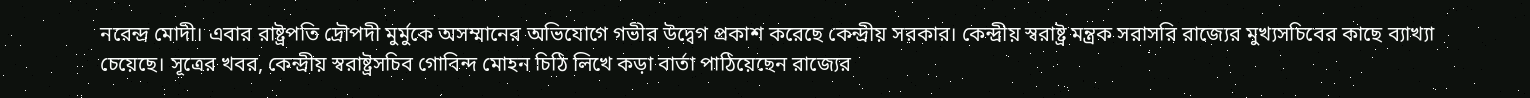নরেন্দ্র মোদী। এবার রাষ্ট্রপতি দ্রৌপদী মুর্মুকে অসম্মানের অভিযোগে গভীর উদ্বেগ প্রকাশ করেছে কেন্দ্রীয় সরকার। কেন্দ্রীয় স্বরাষ্ট্র মন্ত্রক সরাসরি রাজ্যের মুখ্যসচিবের কাছে ব্যাখ্যা চেয়েছে। সূত্রের খবর, কেন্দ্রীয় স্বরাষ্ট্রসচিব গোবিন্দ মোহন চিঠি লিখে কড়া বার্তা পাঠিয়েছেন রাজ্যের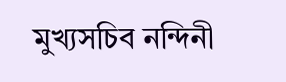মুখ্যসচিব নন্দিনী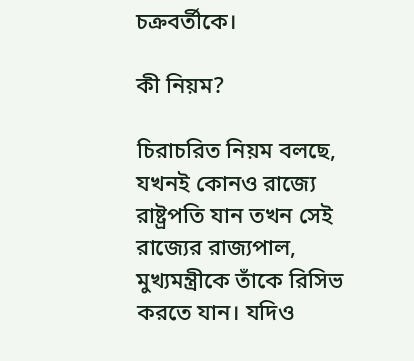চক্রবর্তীকে।

কী নিয়ম?

চিরাচরিত নিয়ম বলছে, যখনই কোনও রাজ্যে রাষ্ট্রপতি যান তখন সেই রাজ্যের রাজ্যপাল, মুখ্যমন্ত্রীকে তাঁকে রিসিভ করতে যান। যদিও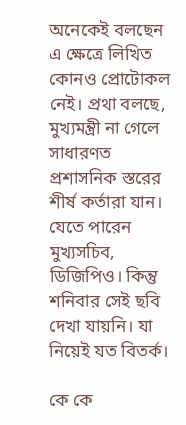অনেকেই বলছেন এ ক্ষেত্রে লিখিত কোনও প্রোটোকল নেই। প্রথা বলছে, মুখ্যমন্ত্রী না গেলে সাধারণত প্রশাসনিক স্তরের শীর্ষ কর্তারা যান। যেতে পারেন মুখ্যসচিব, ডিজিপিও। কিন্তু শনিবার সেই ছবি দেখা যায়নি। যা নিয়েই যত বিতর্ক।

কে কে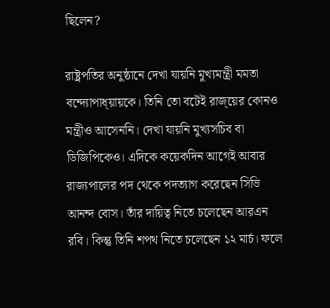ছিলেন?

রাষ্ট্রপতির অনুষ্ঠানে দেখা যায়নি মুখ্যমন্ত্রী মমতা বন্দ্যোপাধ্য়ায়কে। তিনি তো বটেই রাজ্য়ের কোনও মন্ত্রীও আসেননি। দেখা যায়নি মুখ্যসচিব বা ডিজিপিকেও। এদিকে কয়েকদিন আগেই আবার রাজ্যপালের পদ থেকে পদত্যাগ করেছেন সিভি আনন্দ বোস। তাঁর দায়িত্ব নিতে চলেছেন আরএন রবি। কিন্তু তিনি শপথ নিতে চলেছেন ১২ মার্চ। ফলে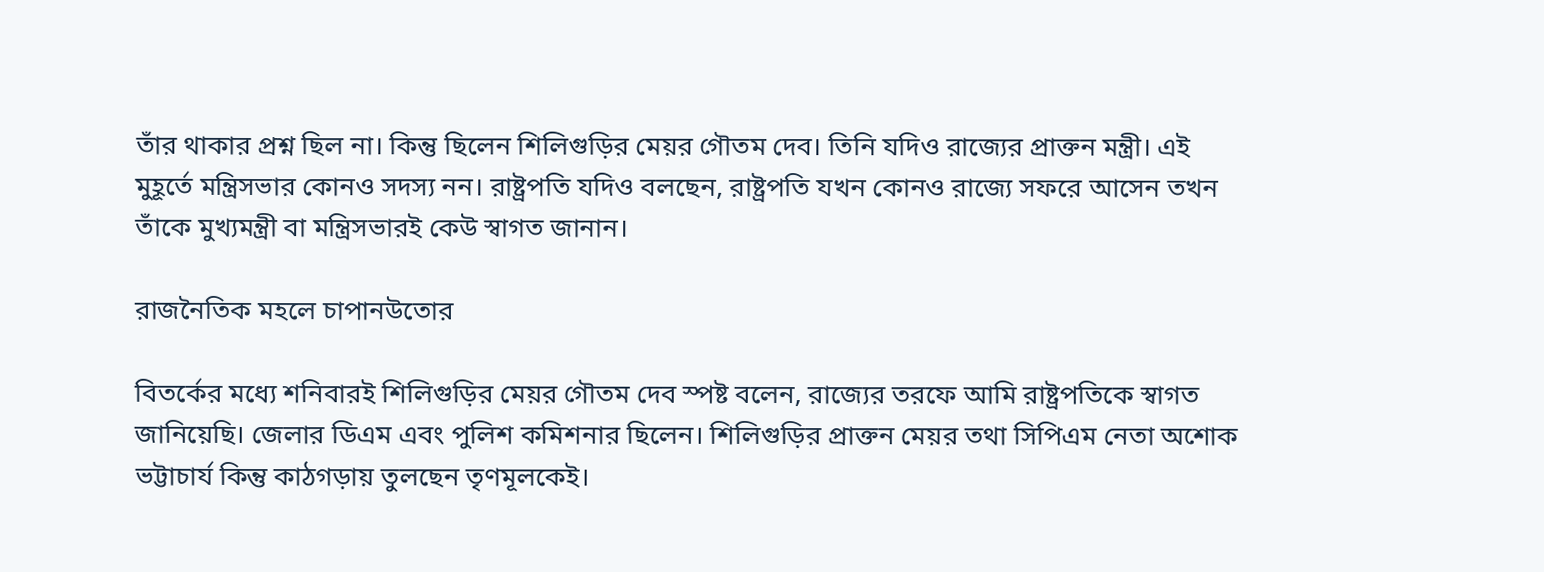তাঁর থাকার প্রশ্ন ছিল না। কিন্তু ছিলেন শিলিগুড়ির মেয়র গৌতম দেব। তিনি যদিও রাজ্যের প্রাক্তন মন্ত্রী। এই মুহূর্তে মন্ত্রিসভার কোনও সদস্য নন। রাষ্ট্রপতি যদিও বলছেন, রাষ্ট্রপতি যখন কোনও রাজ্যে সফরে আসেন তখন তাঁকে মুখ্যমন্ত্রী বা মন্ত্রিসভারই কেউ স্বাগত জানান।

রাজনৈতিক মহলে চাপানউতোর

বিতর্কের মধ্যে শনিবারই শিলিগুড়ির মেয়র গৌতম দেব স্পষ্ট বলেন, রাজ্যের তরফে আমি রাষ্ট্রপতিকে স্বাগত জানিয়েছি। জেলার ডিএম এবং পুলিশ কমিশনার ছিলেন। শিলিগুড়ির প্রাক্তন মেয়র তথা সিপিএম নেতা অশোক ভট্টাচার্য কিন্তু কাঠগড়ায় তুলছেন তৃণমূলকেই।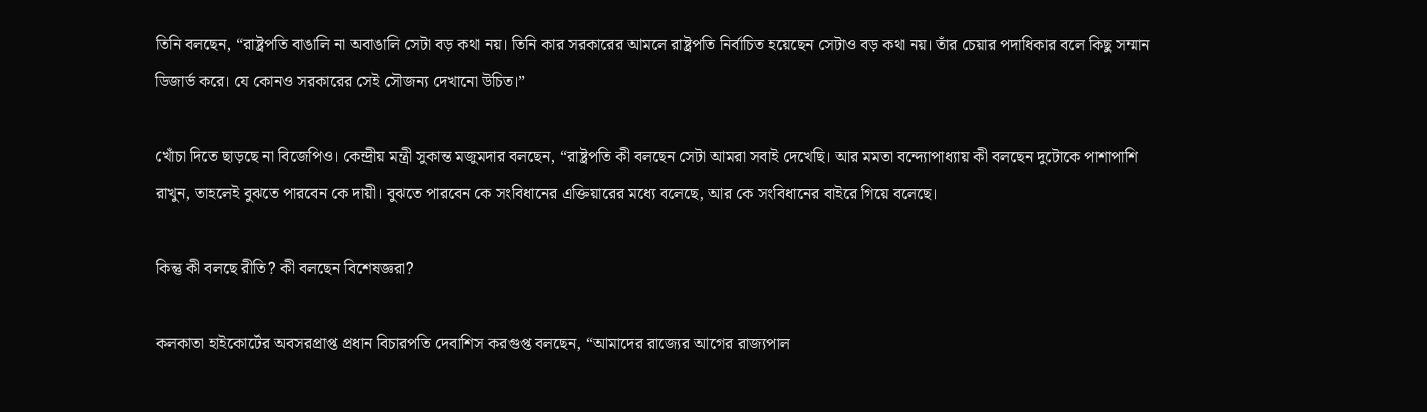তিনি বলছেন, “রাষ্ট্রপতি বাঙালি না অবাঙালি সেটা বড় কথা নয়। তিনি কার সরকারের আমলে রাষ্ট্রপতি নির্বাচিত হয়েছেন সেটাও বড় কথা নয়। তাঁর চেয়ার পদাধিকার বলে কিছু সম্মান ডিজার্ভ করে। যে কোনও সরকারের সেই সৌজন্য দেখানো উচিত।”

খোঁচা দিতে ছাড়ছে না বিজেপিও। কেন্দ্রীয় মন্ত্রী সুকান্ত মজুমদার বলছেন, “রাষ্ট্রপতি কী বলছেন সেটা আমরা সবাই দেখেছি। আর মমতা বন্দ্যোপাধ্যায় কী বলছেন দুটোকে পাশাপাশি রাখুন, তাহলেই বুঝতে পারবেন কে দায়ী। বুঝতে পারবেন কে সংবিধানের এক্তিয়ারের মধ্যে বলেছে, আর কে সংবিধানের বাইরে গিয়ে বলেছে।

কিন্তু কী বলছে রীতি? কী বলছেন বিশেষজ্ঞরা?

কলকাতা হাইকোর্টের অবসরপ্রাপ্ত প্রধান বিচারপতি দেবাশিস করগুপ্ত বলছেন, “আমাদের রাজ্যের আগের রাজ্যপাল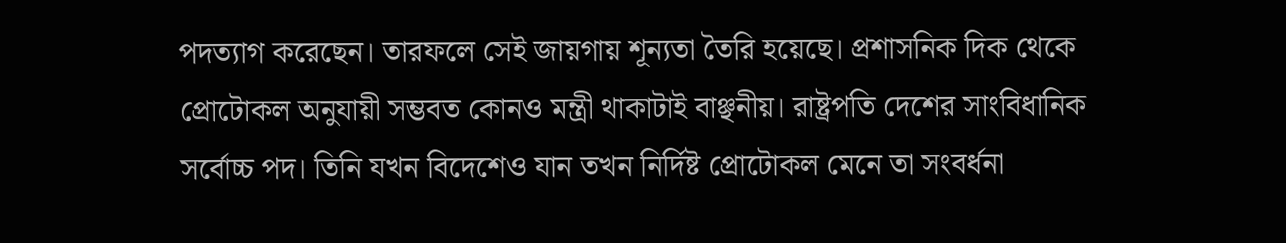পদত্যাগ করেছেন। তারফলে সেই জায়গায় শূন্যতা তৈরি হয়েছে। প্রশাসনিক দিক থেকে প্রোটোকল অনুযায়ী সম্ভবত কোনও মন্ত্রী থাকাটাই বাঞ্ছনীয়। রাষ্ট্রপতি দেশের সাংবিধানিক সর্বোচ্চ পদ। তিনি যখন বিদেশেও যান তখন নির্দিষ্ট প্রোটোকল মেনে তা সংবর্ধনা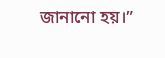জানানো হয়।”